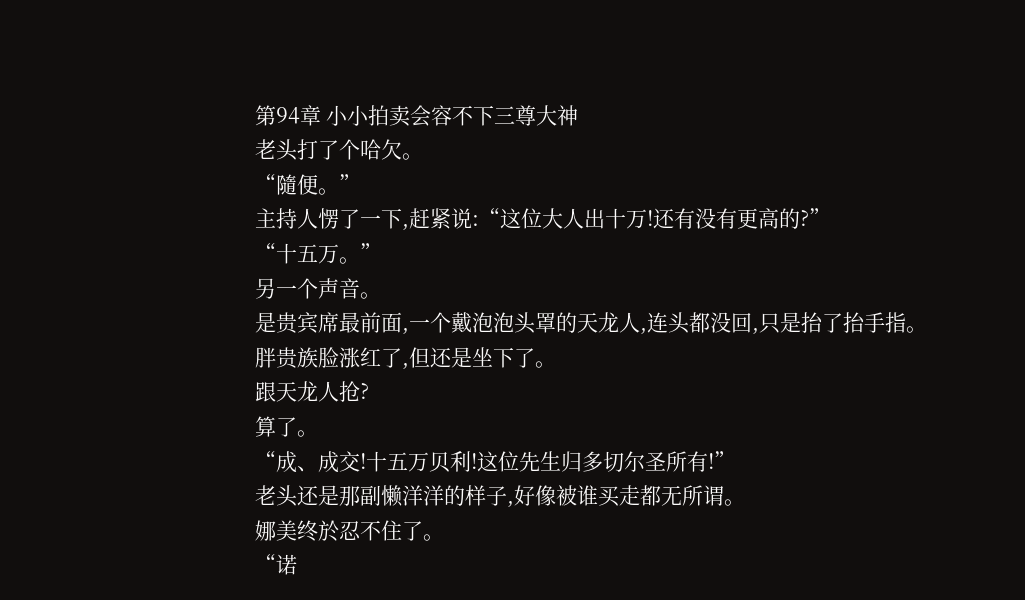第94章 小小拍卖会容不下三尊大神
老头打了个哈欠。
“隨便。”
主持人愣了一下,赶紧说:“这位大人出十万!还有没有更高的?”
“十五万。”
另一个声音。
是贵宾席最前面,一个戴泡泡头罩的天龙人,连头都没回,只是抬了抬手指。
胖贵族脸涨红了,但还是坐下了。
跟天龙人抢?
算了。
“成、成交!十五万贝利!这位先生归多切尔圣所有!”
老头还是那副懒洋洋的样子,好像被谁买走都无所谓。
娜美终於忍不住了。
“诺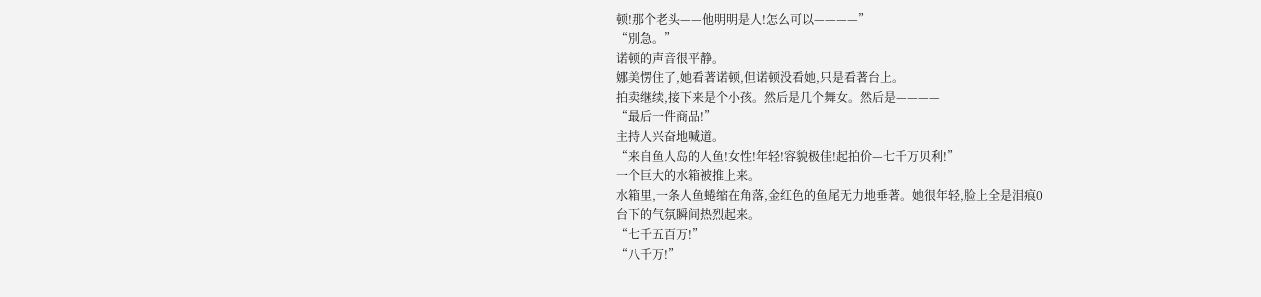顿!那个老头——他明明是人!怎么可以————”
“別急。”
诺顿的声音很平静。
娜美愣住了,她看著诺顿,但诺顿没看她,只是看著台上。
拍卖继续,接下来是个小孩。然后是几个舞女。然后是————
“最后一件商品!”
主持人兴奋地喊道。
“来自鱼人岛的人鱼!女性!年轻!容貌极佳!起拍价—七千万贝利!”
一个巨大的水箱被推上来。
水箱里,一条人鱼蜷缩在角落,金红色的鱼尾无力地垂著。她很年轻,脸上全是泪痕0
台下的气氛瞬间热烈起来。
“七千五百万!”
“八千万!”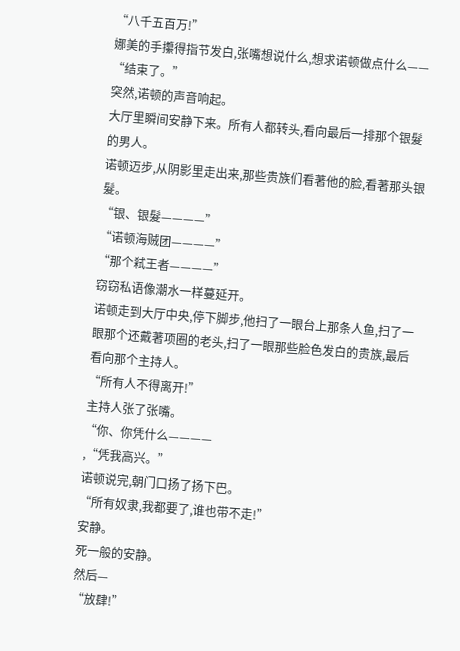“八千五百万!”
娜美的手攥得指节发白,张嘴想说什么,想求诺顿做点什么——
“结束了。”
突然,诺顿的声音响起。
大厅里瞬间安静下来。所有人都转头,看向最后一排那个银髮的男人。
诺顿迈步,从阴影里走出来,那些贵族们看著他的脸,看著那头银髮。
“银、银髮————”
“诺顿海贼团————”
“那个弒王者————”
窃窃私语像潮水一样蔓延开。
诺顿走到大厅中央,停下脚步,他扫了一眼台上那条人鱼,扫了一眼那个还戴著项圈的老头,扫了一眼那些脸色发白的贵族,最后看向那个主持人。
“所有人不得离开!”
主持人张了张嘴。
“你、你凭什么————
,“凭我高兴。”
诺顿说完,朝门口扬了扬下巴。
“所有奴隶,我都要了,谁也带不走!”
安静。
死一般的安静。
然后—
“放肆!”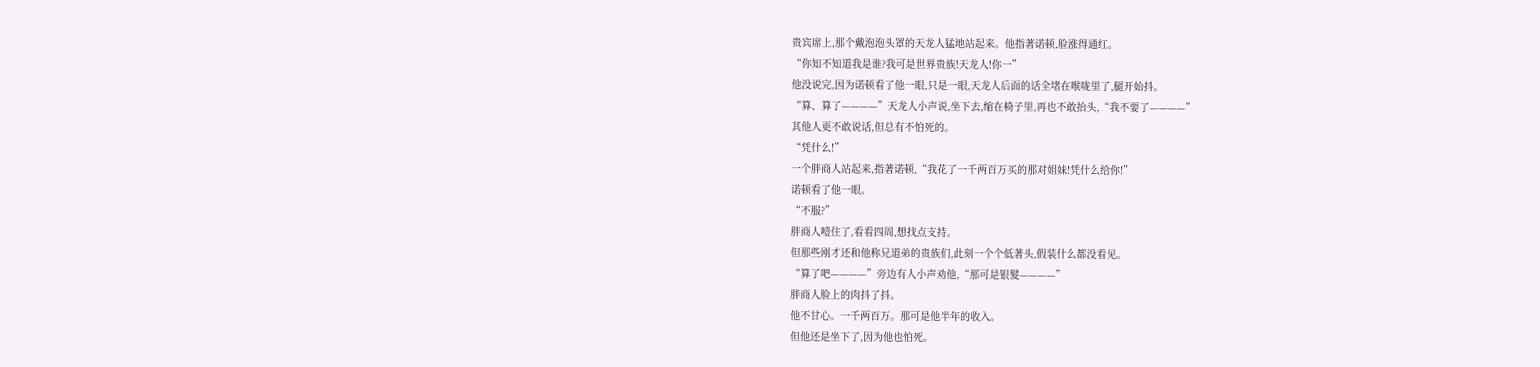贵宾席上,那个戴泡泡头罩的天龙人猛地站起来。他指著诺顿,脸涨得通红。
“你知不知道我是谁?我可是世界贵族!天龙人!你一”
他没说完,因为诺顿看了他一眼,只是一眼,天龙人后面的话全堵在喉咙里了,腿开始抖。
“算、算了————”天龙人小声说,坐下去,缩在椅子里,再也不敢抬头,“我不要了————”
其他人更不敢说话,但总有不怕死的。
“凭什么!”
一个胖商人站起来,指著诺顿,“我花了一千两百万买的那对姐妹!凭什么给你!”
诺顿看了他一眼。
“不服?”
胖商人噎住了,看看四周,想找点支持。
但那些刚才还和他称兄道弟的贵族们,此刻一个个低著头,假装什么都没看见。
“算了吧————”旁边有人小声劝他,“那可是银髮————”
胖商人脸上的肉抖了抖。
他不甘心。一千两百万。那可是他半年的收入。
但他还是坐下了,因为他也怕死。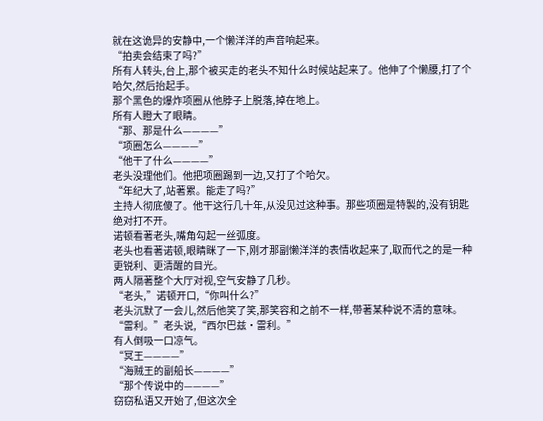就在这诡异的安静中,一个懒洋洋的声音响起来。
“拍卖会结束了吗?”
所有人转头,台上,那个被买走的老头不知什么时候站起来了。他伸了个懒腰,打了个哈欠,然后抬起手。
那个黑色的爆炸项圈从他脖子上脱落,掉在地上。
所有人瞪大了眼睛。
“那、那是什么————”
“项圈怎么————”
“他干了什么————”
老头没理他们。他把项圈踢到一边,又打了个哈欠。
“年纪大了,站著累。能走了吗?”
主持人彻底傻了。他干这行几十年,从没见过这种事。那些项圈是特製的,没有钥匙绝对打不开。
诺顿看著老头,嘴角勾起一丝弧度。
老头也看著诺顿,眼睛眯了一下,刚才那副懒洋洋的表情收起来了,取而代之的是一种更锐利、更清醒的目光。
两人隔著整个大厅对视,空气安静了几秒。
“老头,”诺顿开口,“你叫什么?”
老头沉默了一会儿,然后他笑了笑,那笑容和之前不一样,带著某种说不清的意味。
“雷利。”老头说,“西尔巴兹·雷利。”
有人倒吸一口凉气。
“冥王————”
“海贼王的副船长————”
“那个传说中的————”
窃窃私语又开始了,但这次全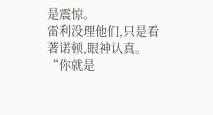是震惊。
雷利没理他们,只是看著诺顿,眼神认真。
“你就是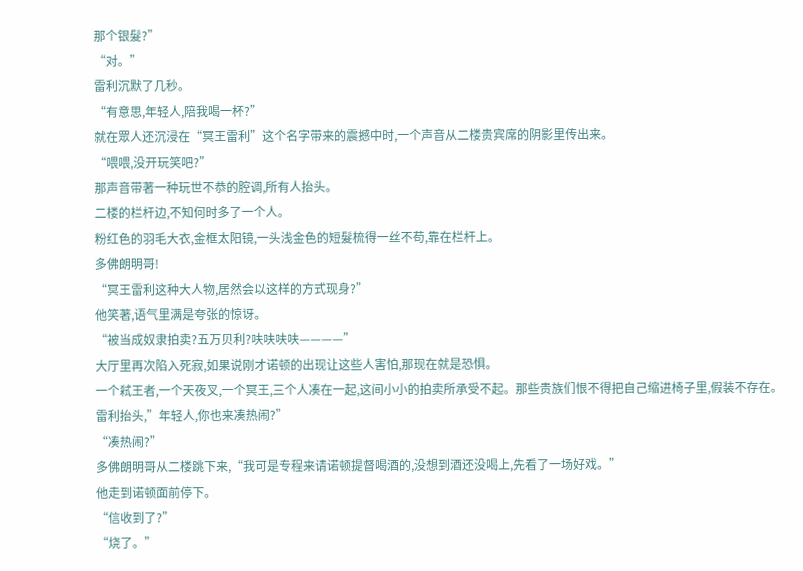那个银髮?”
“对。”
雷利沉默了几秒。
“有意思,年轻人,陪我喝一杯?”
就在眾人还沉浸在“冥王雷利”这个名字带来的震撼中时,一个声音从二楼贵宾席的阴影里传出来。
“喂喂,没开玩笑吧?”
那声音带著一种玩世不恭的腔调,所有人抬头。
二楼的栏杆边,不知何时多了一个人。
粉红色的羽毛大衣,金框太阳镜,一头浅金色的短髮梳得一丝不苟,靠在栏杆上。
多佛朗明哥!
“冥王雷利这种大人物,居然会以这样的方式现身?”
他笑著,语气里满是夸张的惊讶。
“被当成奴隶拍卖?五万贝利?呋呋呋呋————”
大厅里再次陷入死寂,如果说刚才诺顿的出现让这些人害怕,那现在就是恐惧。
一个弒王者,一个天夜叉,一个冥王,三个人凑在一起,这间小小的拍卖所承受不起。那些贵族们恨不得把自己缩进椅子里,假装不存在。
雷利抬头,”年轻人,你也来凑热闹?”
“凑热闹?”
多佛朗明哥从二楼跳下来,“我可是专程来请诺顿提督喝酒的,没想到酒还没喝上,先看了一场好戏。”
他走到诺顿面前停下。
“信收到了?”
“烧了。”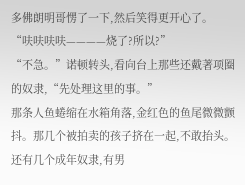多佛朗明哥愣了一下,然后笑得更开心了。
“呋呋呋呋————烧了?所以?”
“不急。”诺顿转头,看向台上那些还戴著项圈的奴隶,“先处理这里的事。”
那条人鱼蜷缩在水箱角落,金红色的鱼尾微微颤抖。那几个被拍卖的孩子挤在一起,不敢抬头。还有几个成年奴隶,有男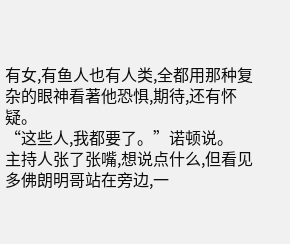有女,有鱼人也有人类,全都用那种复杂的眼神看著他恐惧,期待,还有怀疑。
“这些人,我都要了。”诺顿说。
主持人张了张嘴,想说点什么,但看见多佛朗明哥站在旁边,一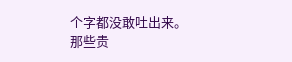个字都没敢吐出来。
那些贵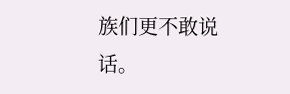族们更不敢说话。